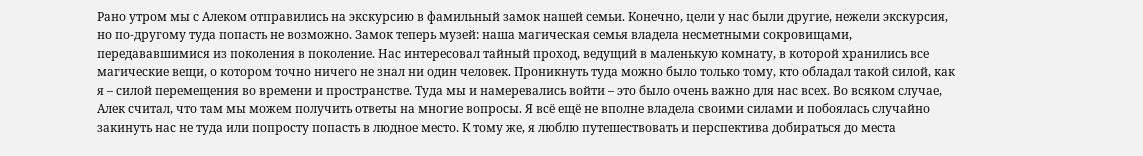Рано утром мы с Алеком отправились на экскурсию в фамильный замок нашей семьи. Конечно, цели у нас были другие, нежели экскурсия, но по-другому туда попасть не возможно. Замок теперь музей: наша магическая семья владела несметными сокровищами, передававшимися из поколения в поколение. Нас интересовал тайный проход, ведущий в маленькую комнату, в которой хранились все магические вещи, о котором точно ничего не знал ни один человек. Проникнуть туда можно было только тому, кто обладал такой силой, как я – силой перемещения во времени и пространстве. Туда мы и намеревались войти – это было очень важно для нас всех. Во всяком случае, Алек считал, что там мы можем получить ответы на многие вопросы. Я всё ещё не вполне владела своими силами и побоялась случайно закинуть нас не туда или попросту попасть в людное место. К тому же, я люблю путешествовать и перспектива добираться до места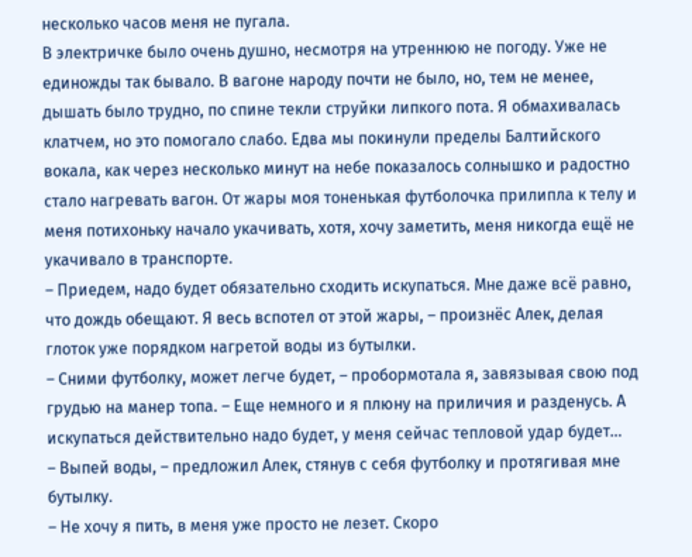несколько часов меня не пугала.
В электричке было очень душно, несмотря на утреннюю не погоду. Уже не единожды так бывало. В вагоне народу почти не было, но, тем не менее, дышать было трудно, по спине текли струйки липкого пота. Я обмахивалась клатчем, но это помогало слабо. Едва мы покинули пределы Балтийского вокала, как через несколько минут на небе показалось солнышко и радостно стало нагревать вагон. От жары моя тоненькая футболочка прилипла к телу и меня потихоньку начало укачивать, хотя, хочу заметить, меня никогда ещё не укачивало в транспорте.
– Приедем, надо будет обязательно сходить искупаться. Мне даже всё равно, что дождь обещают. Я весь вспотел от этой жары, – произнёс Алек, делая глоток уже порядком нагретой воды из бутылки.
– Сними футболку, может легче будет, – пробормотала я, завязывая свою под грудью на манер топа. – Еще немного и я плюну на приличия и разденусь. А искупаться действительно надо будет, у меня сейчас тепловой удар будет…
– Выпей воды, – предложил Алек, стянув с себя футболку и протягивая мне бутылку.
– Не хочу я пить, в меня уже просто не лезет. Скоро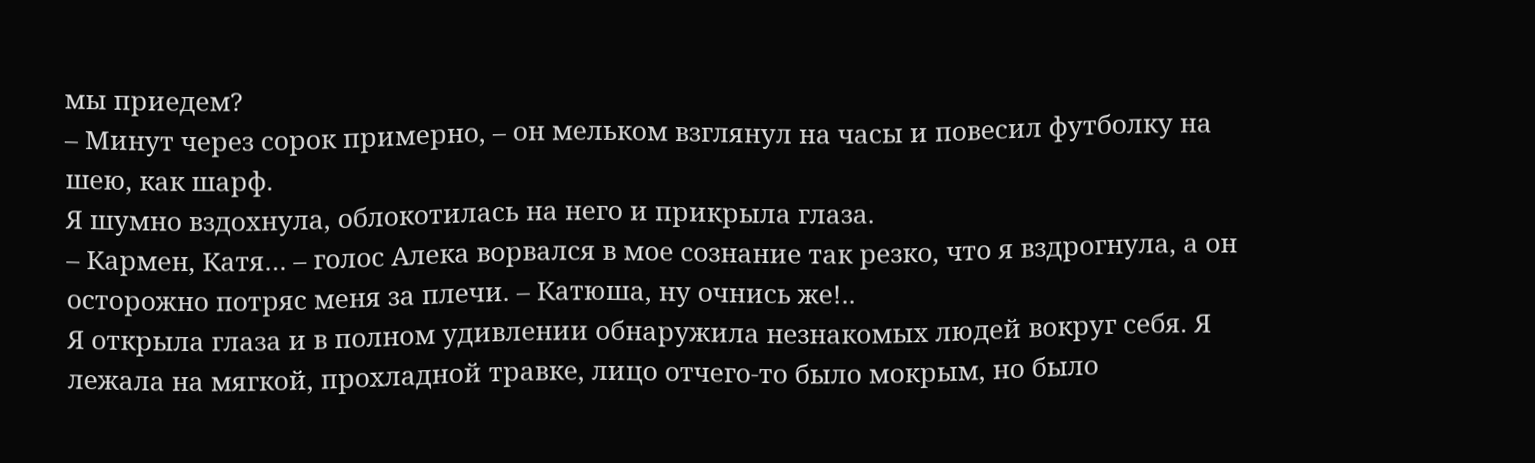мы приедем?
– Минут через сорок примерно, – он мельком взглянул на часы и повесил футболку на шею, как шарф.
Я шумно вздохнула, облокотилась на него и прикрыла глаза.
– Кармен, Катя… – голос Алека ворвался в мое сознание так резко, что я вздрогнула, а он осторожно потряс меня за плечи. – Катюша, ну очнись же!..
Я открыла глаза и в полном удивлении обнаружила незнакомых людей вокруг себя. Я лежала на мягкой, прохладной травке, лицо отчего-то было мокрым, но было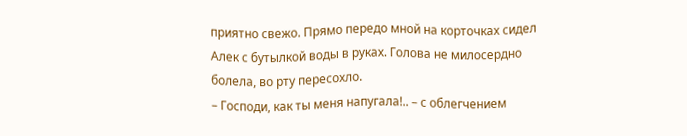приятно свежо. Прямо передо мной на корточках сидел Алек с бутылкой воды в руках. Голова не милосердно болела, во рту пересохло.
– Господи, как ты меня напугала!.. – с облегчением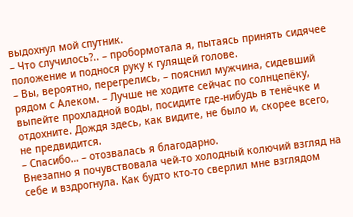выдохнул мой спутник.
– Что случилось?.. – пробормотала я, пытаясь принять сидячее положение и поднося руку к гулящей голове.
– Вы, вероятно, перегрелись, – пояснил мужчина, сидевший рядом с Алеком. – Лучше не ходите сейчас по солнцепёку, выпейте прохладной воды, посидите где-нибудь в тенёчке и отдохните. Дождя здесь, как видите, не было и, скорее всего, не предвидится.
– Спасибо… – отозвалась я благодарно.
Внезапно я почувствовала чей‑то холодный колючий взгляд на себе и вздрогнула. Как будто кто‑то сверлил мне взглядом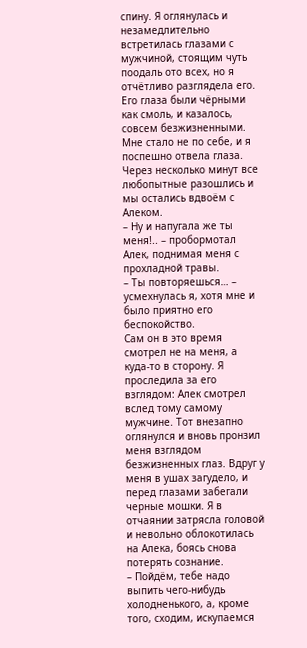спину. Я оглянулась и незамедлительно встретилась глазами с мужчиной, стоящим чуть поодаль ото всех, но я отчётливо разглядела его. Его глаза были чёрными как смоль, и казалось, совсем безжизненными. Мне стало не по себе, и я поспешно отвела глаза. Через несколько минут все любопытные разошлись и мы остались вдвоём с Алеком.
– Ну и напугала же ты меня!.. – пробормотал Алек, поднимая меня с прохладной травы.
– Ты повторяешься… – усмехнулась я, хотя мне и было приятно его беспокойство.
Сам он в это время смотрел не на меня, а куда‑то в сторону. Я проследила за его взглядом: Алек смотрел вслед тому самому мужчине. Тот внезапно оглянулся и вновь пронзил меня взглядом безжизненных глаз. Вдруг у меня в ушах загудело, и перед глазами забегали черные мошки. Я в отчаянии затрясла головой и невольно облокотилась на Алека, боясь снова потерять сознание.
– Пойдём, тебе надо выпить чего‑нибудь холодненького, а, кроме того, сходим, искупаемся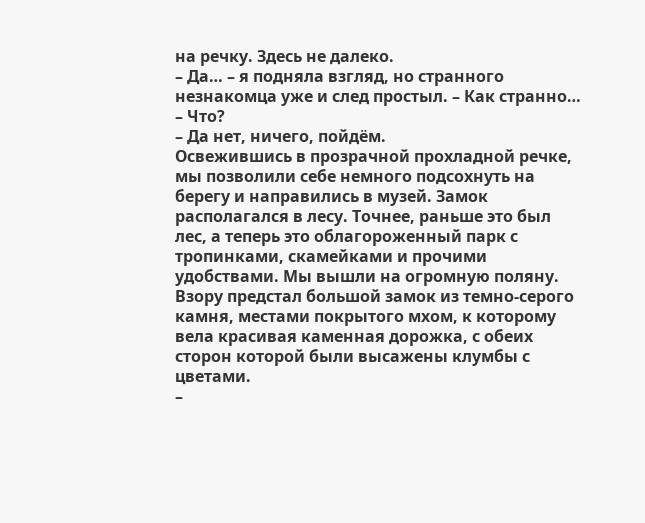на речку. Здесь не далеко.
– Да… – я подняла взгляд, но странного незнакомца уже и след простыл. – Как странно…
– Что?
– Да нет, ничего, пойдём.
Освежившись в прозрачной прохладной речке, мы позволили себе немного подсохнуть на берегу и направились в музей. Замок располагался в лесу. Точнее, раньше это был лес, а теперь это облагороженный парк с тропинками, скамейками и прочими удобствами. Мы вышли на огромную поляну. Взору предстал большой замок из темно‑серого камня, местами покрытого мхом, к которому вела красивая каменная дорожка, с обеих сторон которой были высажены клумбы с цветами.
–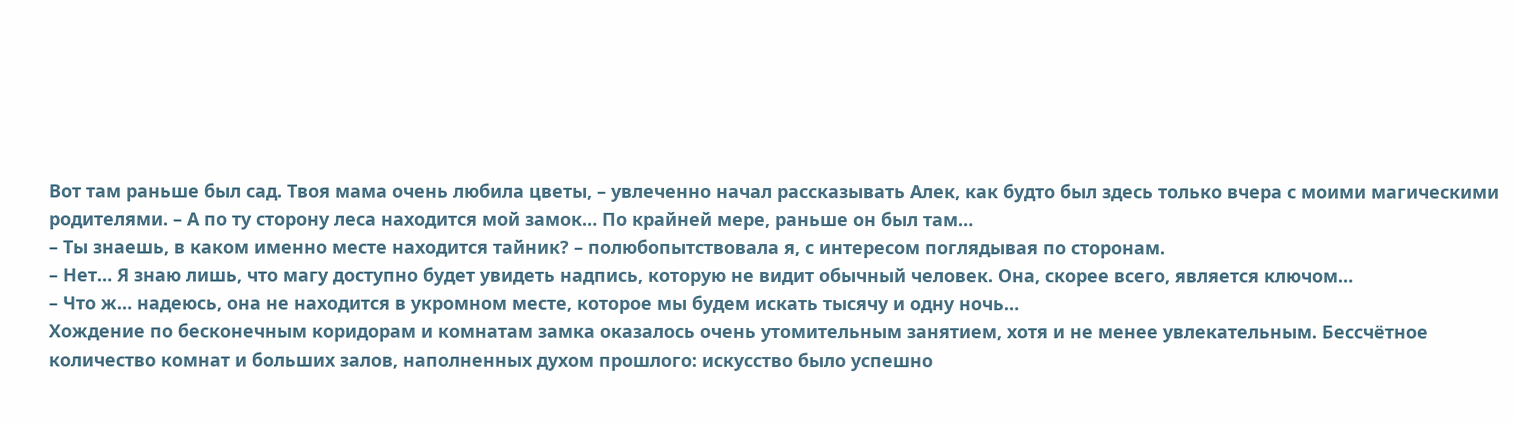Вот там раньше был сад. Твоя мама очень любила цветы, – увлеченно начал рассказывать Алек, как будто был здесь только вчера с моими магическими родителями. – А по ту сторону леса находится мой замок… По крайней мере, раньше он был там…
– Ты знаешь, в каком именно месте находится тайник? – полюбопытствовала я, с интересом поглядывая по сторонам.
– Нет… Я знаю лишь, что магу доступно будет увидеть надпись, которую не видит обычный человек. Она, скорее всего, является ключом…
– Что ж… надеюсь, она не находится в укромном месте, которое мы будем искать тысячу и одну ночь…
Хождение по бесконечным коридорам и комнатам замка оказалось очень утомительным занятием, хотя и не менее увлекательным. Бессчётное количество комнат и больших залов, наполненных духом прошлого: искусство было успешно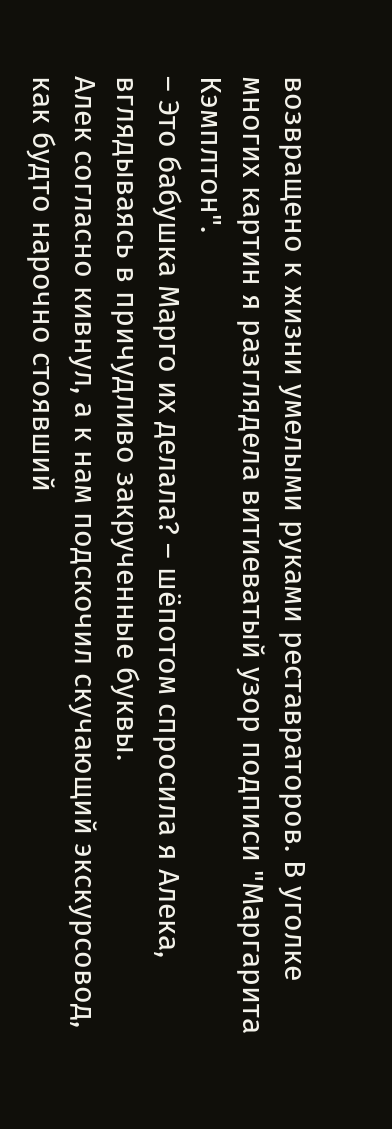возвращено к жизни умелыми руками реставраторов. В уголке многих картин я разглядела витиеватый узор подписи "Маргарита Кэмплтон".
– Это бабушка Марго их делала? – шёпотом спросила я Алека, вглядываясь в причудливо закрученные буквы.
Алек согласно кивнул, а к нам подскочил скучающий экскурсовод, как будто нарочно стоявший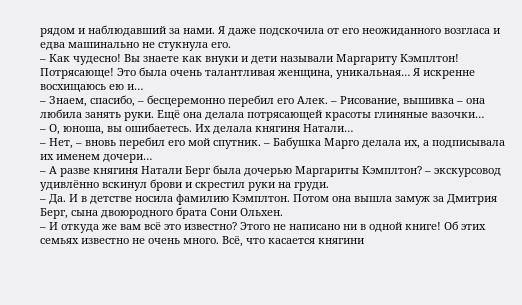рядом и наблюдавший за нами. Я даже подскочила от его неожиданного возгласа и едва машинально не стукнула его.
– Как чудесно! Вы знаете как внуки и дети называли Маргариту Кэмплтон! Потрясающе! Это была очень талантливая женщина, уникальная… Я искренне восхищаюсь ею и…
– Знаем, спасибо, – бесцеремонно перебил его Алек. – Рисование, вышивка – она любила занять руки. Ещё она делала потрясающей красоты глиняные вазочки…
– О, юноша, вы ошибаетесь. Их делала княгиня Натали…
– Нет, – вновь перебил его мой спутник. – Бабушка Марго делала их, а подписывала их именем дочери…
– А разве княгиня Натали Берг была дочерью Маргариты Кэмплтон? – экскурсовод удивлённо вскинул брови и скрестил руки на груди.
– Да. И в детстве носила фамилию Кэмплтон. Потом она вышла замуж за Дмитрия Берг, сына двоюродного брата Сони Ольхен.
– И откуда же вам всё это известно? Этого не написано ни в одной книге! Об этих семьях известно не очень много. Всё, что касается княгини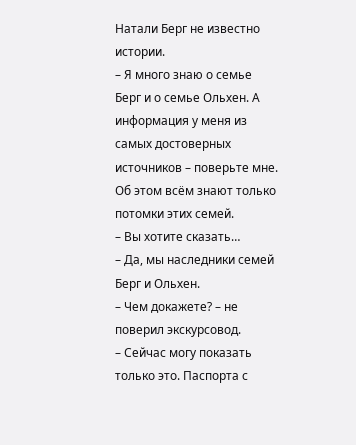Натали Берг не известно истории.
– Я много знаю о семье Берг и о семье Ольхен. А информация у меня из самых достоверных источников – поверьте мне. Об этом всём знают только потомки этих семей.
– Вы хотите сказать…
– Да, мы наследники семей Берг и Ольхен.
– Чем докажете? – не поверил экскурсовод.
– Сейчас могу показать только это. Паспорта с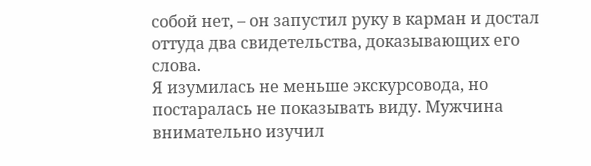собой нет, – он запустил руку в карман и достал оттуда два свидетельства, доказывающих его слова.
Я изумилась не меньше экскурсовода, но постаралась не показывать виду. Мужчина внимательно изучил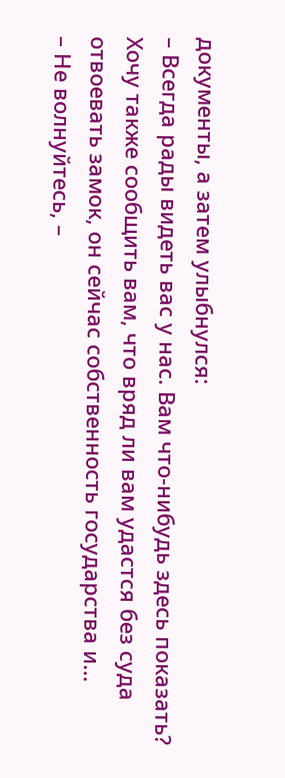документы, а затем улыбнулся:
– Всегда рады видеть вас у нас. Вам что‑нибудь здесь показать? Хочу также сообщить вам, что вряд ли вам удастся без суда отвоевать замок, он сейчас собственность государства и…
– Не волнуйтесь, –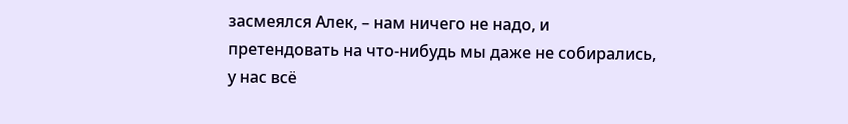засмеялся Алек, – нам ничего не надо, и претендовать на что‑нибудь мы даже не собирались, у нас всё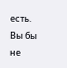есть. Вы бы не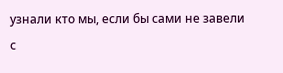узнали кто мы, если бы сами не завели с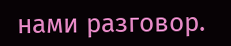нами разговор.